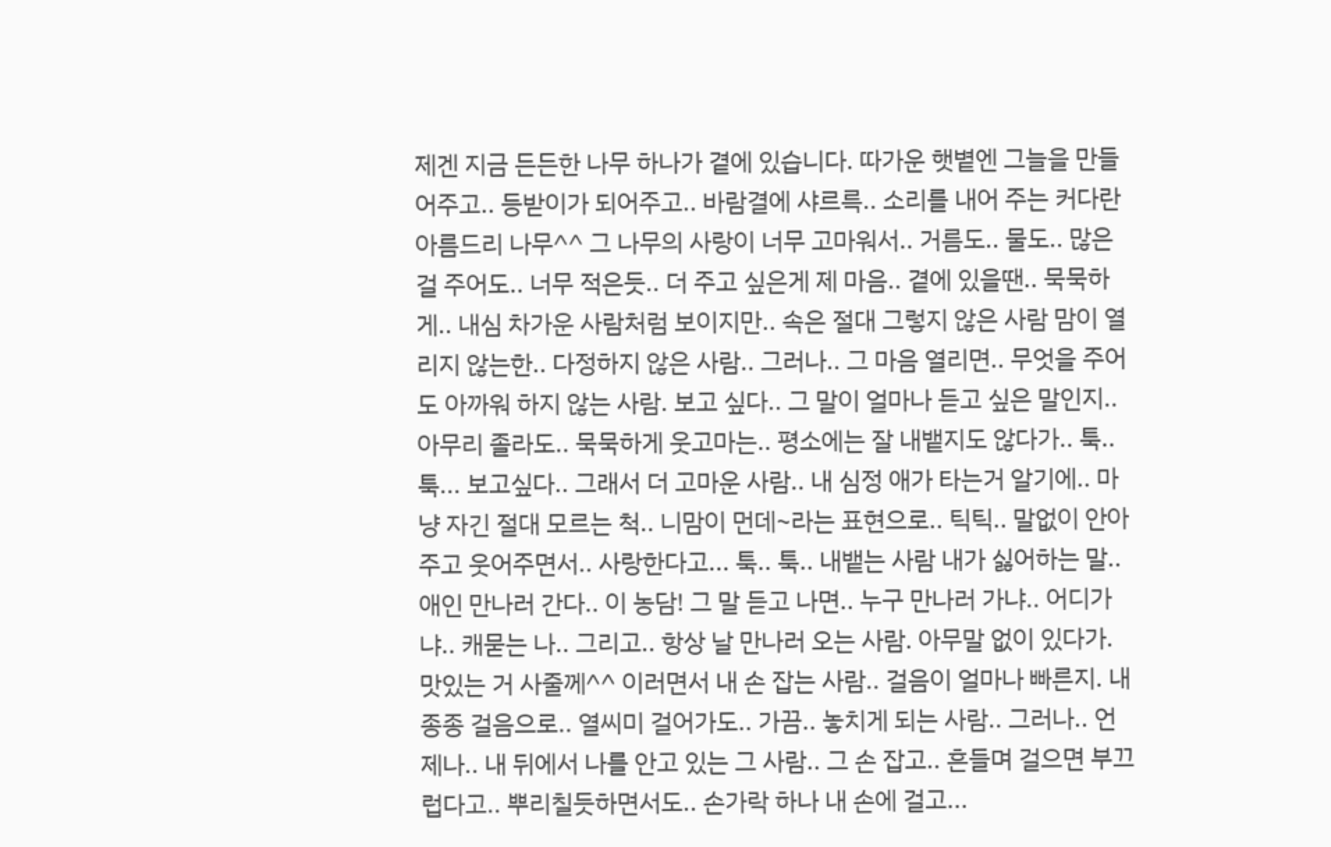제겐 지금 든든한 나무 하나가 곁에 있습니다. 따가운 햇볕엔 그늘을 만들어주고.. 등받이가 되어주고.. 바람결에 샤르륵.. 소리를 내어 주는 커다란 아름드리 나무^^ 그 나무의 사랑이 너무 고마워서.. 거름도.. 물도.. 많은 걸 주어도.. 너무 적은듯.. 더 주고 싶은게 제 마음.. 곁에 있을땐.. 묵묵하게.. 내심 차가운 사람처럼 보이지만.. 속은 절대 그렇지 않은 사람 맘이 열리지 않는한.. 다정하지 않은 사람.. 그러나.. 그 마음 열리면.. 무엇을 주어도 아까워 하지 않는 사람. 보고 싶다.. 그 말이 얼마나 듣고 싶은 말인지.. 아무리 졸라도.. 묵묵하게 웃고마는.. 평소에는 잘 내뱉지도 않다가.. 툭.. 툭... 보고싶다.. 그래서 더 고마운 사람.. 내 심정 애가 타는거 알기에.. 마냥 자긴 절대 모르는 척.. 니맘이 먼데~라는 표현으로.. 틱틱.. 말없이 안아주고 웃어주면서.. 사랑한다고... 툭.. 툭.. 내뱉는 사람 내가 싫어하는 말.. 애인 만나러 간다.. 이 농담! 그 말 듣고 나면.. 누구 만나러 가냐.. 어디가냐.. 캐묻는 나.. 그리고.. 항상 날 만나러 오는 사람. 아무말 없이 있다가. 맛있는 거 사줄께^^ 이러면서 내 손 잡는 사람.. 걸음이 얼마나 빠른지. 내 종종 걸음으로.. 열씨미 걸어가도.. 가끔.. 놓치게 되는 사람.. 그러나.. 언제나.. 내 뒤에서 나를 안고 있는 그 사람.. 그 손 잡고.. 흔들며 걸으면 부끄럽다고.. 뿌리칠듯하면서도.. 손가락 하나 내 손에 걸고...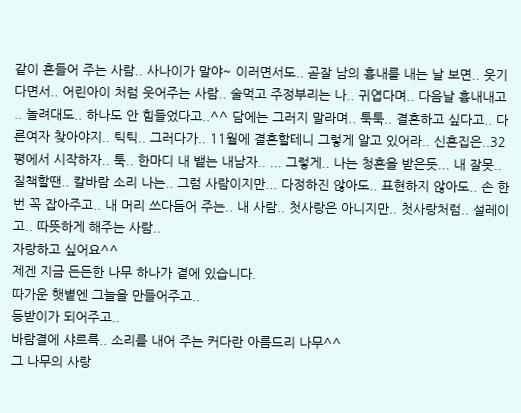같이 흔들어 주는 사람.. 사나이가 말야~ 이러면서도.. 곧잘 남의 흉내를 내는 날 보면.. 웃기다면서.. 어린아이 처럼 웃어주는 사람.. 술먹고 주정부리는 나.. 귀엽다며.. 다음날 흉내내고 .. 놀려대도.. 하나도 안 힘들었다고..^^ 담에는 그러지 말라며.. 툭툭.. 결혼하고 싶다고.. 다른여자 찾아야지.. 틱틱.. 그러다가.. 11월에 결혼할테니 그렇게 알고 있어라.. 신혼집은..32평에서 시작하자.. 툭.. 한마디 내 뱉는 내남자.. ... 그렇게.. 나는 청혼을 받은듯... 내 잘못.. 질책할땐.. 칼바람 소리 나는.. 그럼 사람이지만... 다정하진 않아도.. 표현하지 않아도.. 손 한번 꼭 잡아주고.. 내 머리 쓰다듬어 주는.. 내 사람.. 첫사랑은 아니지만.. 첫사랑처럼.. 설레이고.. 따뜻하게 해주는 사람..
자랑하고 싶어요^^
제겐 지금 든든한 나무 하나가 곁에 있습니다.
따가운 햇볕엔 그늘을 만들어주고..
등받이가 되어주고..
바람결에 샤르륵.. 소리를 내어 주는 커다란 아름드리 나무^^
그 나무의 사랑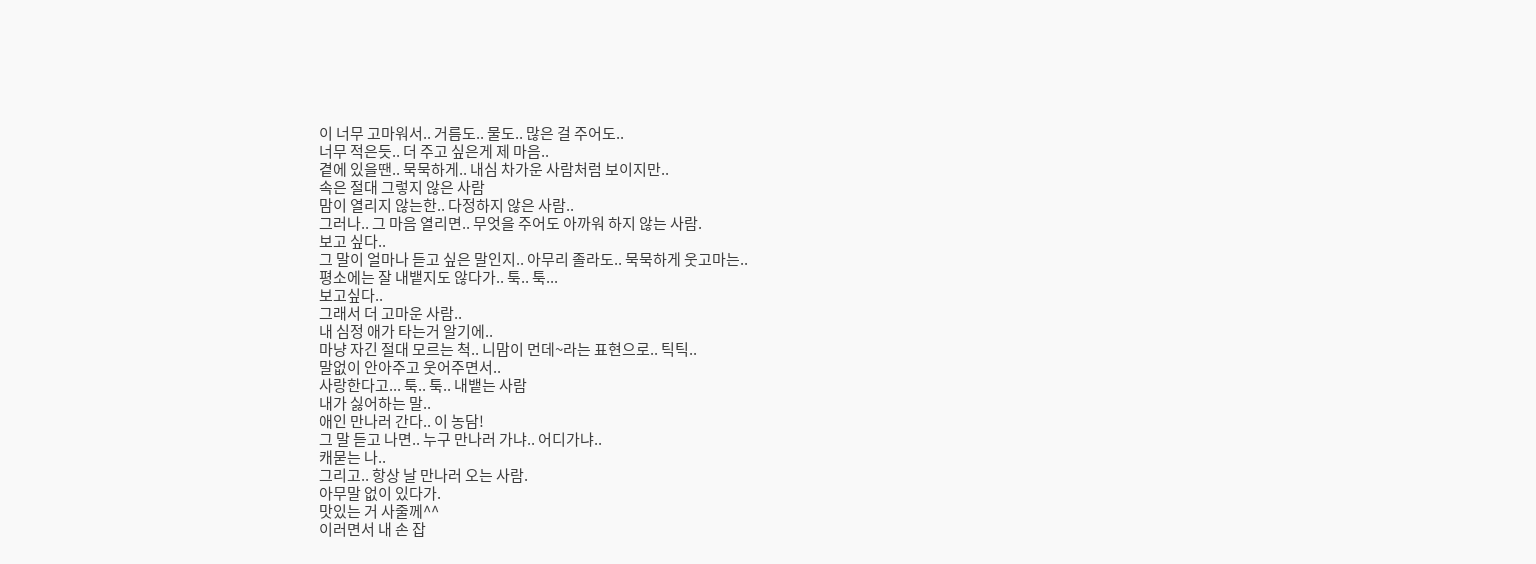이 너무 고마워서.. 거름도.. 물도.. 많은 걸 주어도..
너무 적은듯.. 더 주고 싶은게 제 마음..
곁에 있을땐.. 묵묵하게.. 내심 차가운 사람처럼 보이지만..
속은 절대 그렇지 않은 사람
맘이 열리지 않는한.. 다정하지 않은 사람..
그러나.. 그 마음 열리면.. 무엇을 주어도 아까워 하지 않는 사람.
보고 싶다..
그 말이 얼마나 듣고 싶은 말인지.. 아무리 졸라도.. 묵묵하게 웃고마는..
평소에는 잘 내뱉지도 않다가.. 툭.. 툭...
보고싶다..
그래서 더 고마운 사람..
내 심정 애가 타는거 알기에..
마냥 자긴 절대 모르는 척.. 니맘이 먼데~라는 표현으로.. 틱틱..
말없이 안아주고 웃어주면서..
사랑한다고... 툭.. 툭.. 내뱉는 사람
내가 싫어하는 말..
애인 만나러 간다.. 이 농담!
그 말 듣고 나면.. 누구 만나러 가냐.. 어디가냐..
캐묻는 나..
그리고.. 항상 날 만나러 오는 사람.
아무말 없이 있다가.
맛있는 거 사줄께^^
이러면서 내 손 잡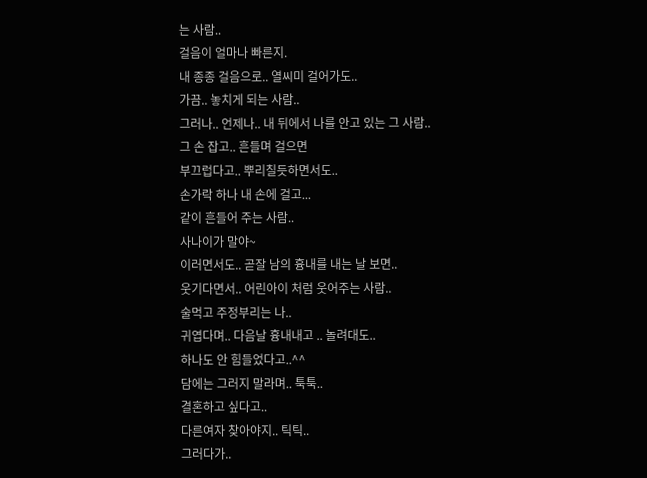는 사람..
걸음이 얼마나 빠른지.
내 종종 걸음으로.. 열씨미 걸어가도..
가끔.. 놓치게 되는 사람..
그러나.. 언제나.. 내 뒤에서 나를 안고 있는 그 사람..
그 손 잡고.. 흔들며 걸으면
부끄럽다고.. 뿌리칠듯하면서도..
손가락 하나 내 손에 걸고...
같이 흔들어 주는 사람..
사나이가 말야~
이러면서도.. 곧잘 남의 흉내를 내는 날 보면..
웃기다면서.. 어린아이 처럼 웃어주는 사람..
술먹고 주정부리는 나..
귀엽다며.. 다음날 흉내내고 .. 놀려대도..
하나도 안 힘들었다고..^^
담에는 그러지 말라며.. 툭툭..
결혼하고 싶다고..
다른여자 찾아야지.. 틱틱..
그러다가..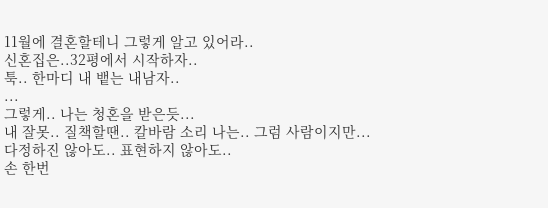11월에 결혼할테니 그렇게 알고 있어라..
신혼집은..32평에서 시작하자..
툭.. 한마디 내 뱉는 내남자..
...
그렇게.. 나는 청혼을 받은듯...
내 잘못.. 질책할땐.. 칼바람 소리 나는.. 그럼 사람이지만...
다정하진 않아도.. 표현하지 않아도..
손 한번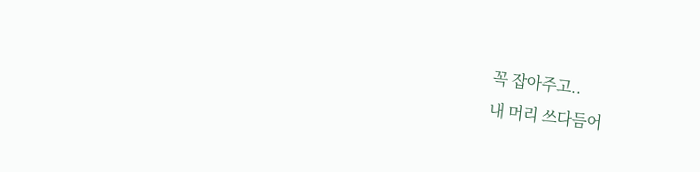꼭 잡아주고..
내 머리 쓰다듬어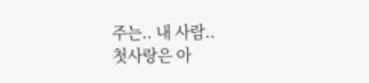주는.. 내 사람..
첫사랑은 아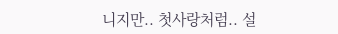니지만.. 첫사랑처럼.. 설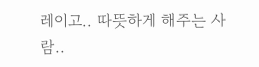레이고.. 따뜻하게 해주는 사람..